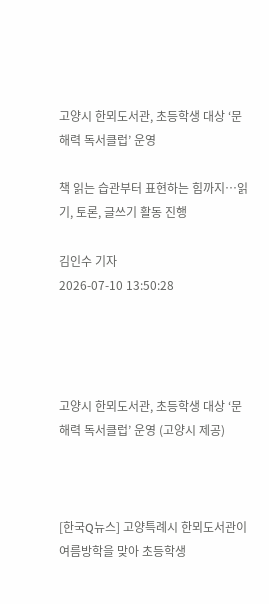고양시 한뫼도서관, 초등학생 대상 ‘문해력 독서클럽’ 운영

책 읽는 습관부터 표현하는 힘까지…읽기, 토론, 글쓰기 활동 진행

김인수 기자
2026-07-10 13:50:28




고양시 한뫼도서관, 초등학생 대상 ‘문해력 독서클럽’ 운영 (고양시 제공)



[한국Q뉴스] 고양특례시 한뫼도서관이 여름방학을 맞아 초등학생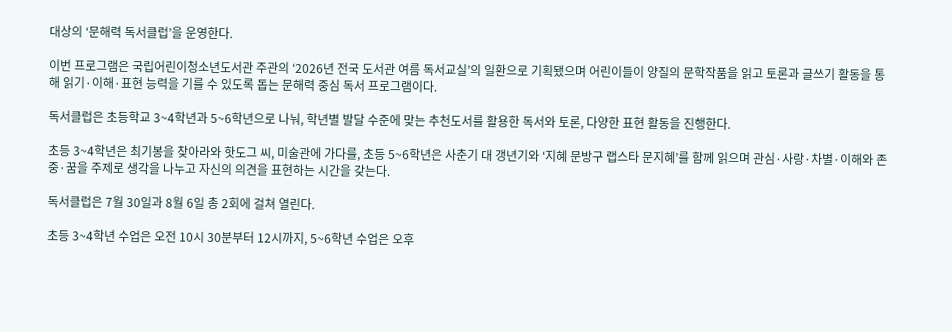대상의 ‘문해력 독서클럽’을 운영한다.

이번 프로그램은 국립어린이청소년도서관 주관의 ‘2026년 전국 도서관 여름 독서교실’의 일환으로 기획됐으며 어린이들이 양질의 문학작품을 읽고 토론과 글쓰기 활동을 통해 읽기·이해·표현 능력을 기를 수 있도록 돕는 문해력 중심 독서 프로그램이다.

독서클럽은 초등학교 3~4학년과 5~6학년으로 나눠, 학년별 발달 수준에 맞는 추천도서를 활용한 독서와 토론, 다양한 표현 활동을 진행한다.

초등 3~4학년은 최기봉을 찾아라와 핫도그 씨, 미술관에 가다를, 초등 5~6학년은 사춘기 대 갱년기와 ‘지혜 문방구 랩스타 문지혜’를 함께 읽으며 관심·사랑·차별·이해와 존중·꿈을 주제로 생각을 나누고 자신의 의견을 표현하는 시간을 갖는다.

독서클럽은 7월 30일과 8월 6일 총 2회에 걸쳐 열린다.

초등 3~4학년 수업은 오전 10시 30분부터 12시까지, 5~6학년 수업은 오후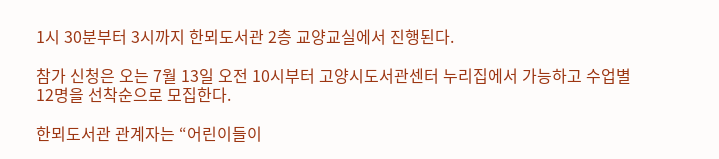1시 30분부터 3시까지 한뫼도서관 2층 교양교실에서 진행된다.

참가 신청은 오는 7월 13일 오전 10시부터 고양시도서관센터 누리집에서 가능하고 수업별 12명을 선착순으로 모집한다.

한뫼도서관 관계자는 “어린이들이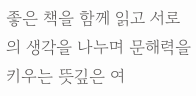좋은 책을 함께 읽고 서로의 생각을 나누며 문해력을 키우는 뜻깊은 여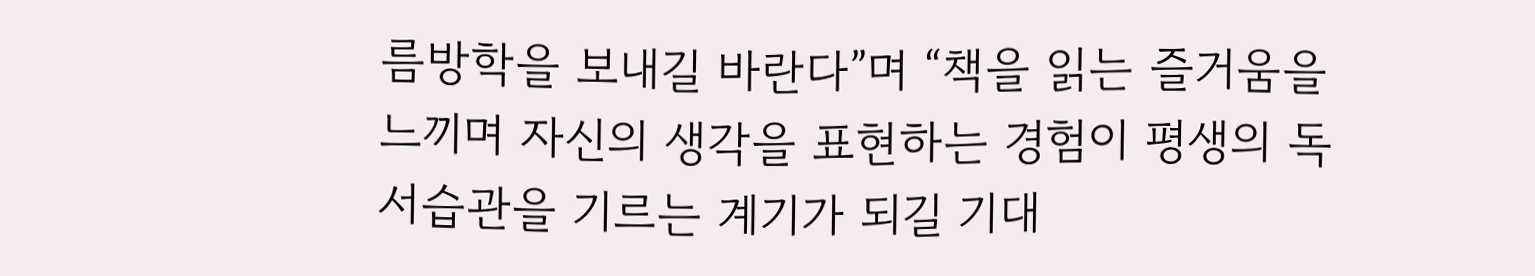름방학을 보내길 바란다”며 “책을 읽는 즐거움을 느끼며 자신의 생각을 표현하는 경험이 평생의 독서습관을 기르는 계기가 되길 기대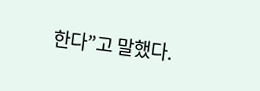한다”고 말했다.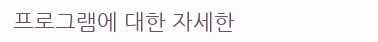프로그램에 대한 자세한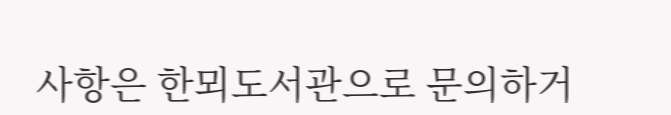사항은 한뫼도서관으로 문의하거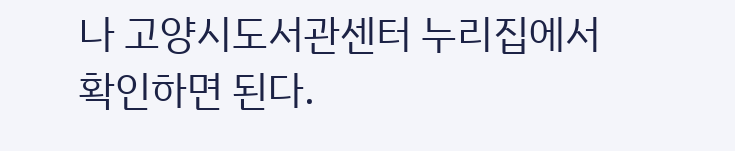나 고양시도서관센터 누리집에서 확인하면 된다.